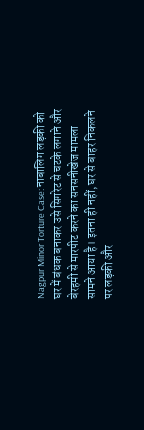Nagpur Minor Torture Case: नाबालिग लड़की को घर में बंधक बनाकर उसे सिगरेट से चटके लगाने और बेरहमी से मारपीट करने का सनसनीखेज मामला सामने आया है। इतना ही नहीं, घर से बाहर निकलने पर लड़की और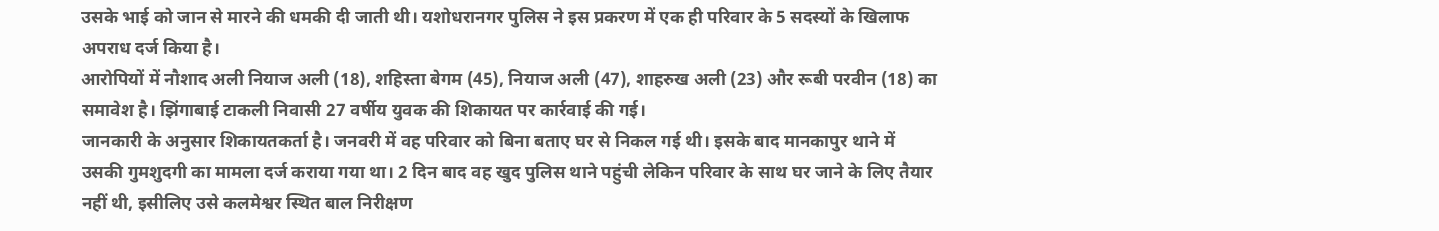उसके भाई को जान से मारने की धमकी दी जाती थी। यशोधरानगर पुलिस ने इस प्रकरण में एक ही परिवार के 5 सदस्यों के खिलाफ अपराध दर्ज किया है।
आरोपियों में नौशाद अली नियाज अली (18), शहिस्ता बेगम (45), नियाज अली (47), शाहरुख अली (23) और रूबी परवीन (18) का समावेश है। झिंगाबाई टाकली निवासी 27 वर्षीय युवक की शिकायत पर कार्रवाई की गई।
जानकारी के अनुसार शिकायतकर्ता है। जनवरी में वह परिवार को बिना बताए घर से निकल गई थी। इसके बाद मानकापुर थाने में उसकी गुमशुदगी का मामला दर्ज कराया गया था। 2 दिन बाद वह खुद पुलिस थाने पहुंची लेकिन परिवार के साथ घर जाने के लिए तैयार नहीं थी, इसीलिए उसे कलमेश्वर स्थित बाल निरीक्षण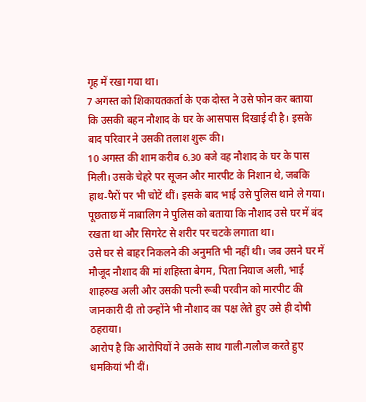गृह में रखा गया था।
7 अगस्त को शिकायतकर्ता के एक दोस्त ने उसे फोन कर बताया कि उसकी बहन नौशाद के घर के आसपास दिखाई दी है। इसके बाद परिवार ने उसकी तलाश शुरू की।
10 अगस्त की शाम करीब 6.30 बजे वह नौशाद के घर के पास मिली। उसके चेहरे पर सूजन और मारपीट के निशान थे, जबकि हाथ-पैरों पर भी चोटें थीं। इसके बाद भाई उसे पुलिस थाने ले गया। पूछताछ में नाबालिग ने पुलिस को बताया कि नौशाद उसे घर में बंद रखता था और सिगरेट से शरीर पर चटके लगाता था।
उसे घर से बाहर निकलने की अनुमति भी नहीं थी। जब उसने घर में मौजूद नौशाद की मां शहिस्ता बेगम, पिता नियाज अली, भाई शाहरुख अली और उसकी पत्नी रूबी परवीन को मारपीट की जानकारी दी तो उन्होंने भी नौशाद का पक्ष लेते हुए उसे ही दोषी ठहराया।
आरोप है कि आरोपियों ने उसके साथ गाली-गलौज करते हुए धमकियां भी दीं।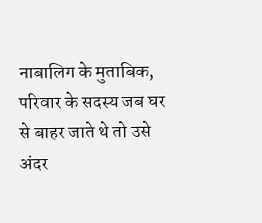नाबालिग के मुताबिक, परिवार के सदस्य जब घर से बाहर जाते थे तो उसे अंदर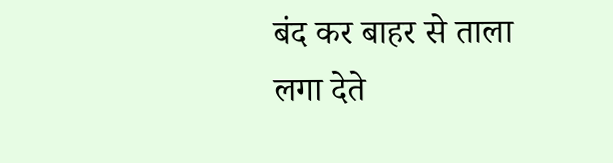बंद कर बाहर से ताला लगा देते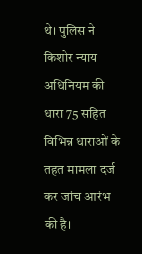थे। पुलिस ने किशोर न्याय अधिनियम की धारा 75 सहित विभिन्न धाराओं के तहत मामला दर्ज कर जांच आरंभ की है।